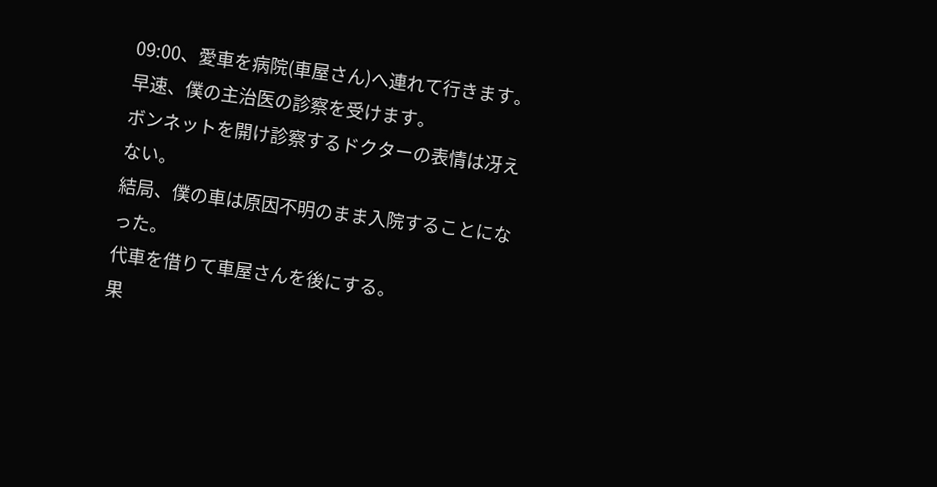09:00、愛車を病院(車屋さん)へ連れて行きます。
早速、僕の主治医の診察を受けます。
ボンネットを開け診察するドクターの表情は冴えない。
結局、僕の車は原因不明のまま入院することになった。
代車を借りて車屋さんを後にする。
果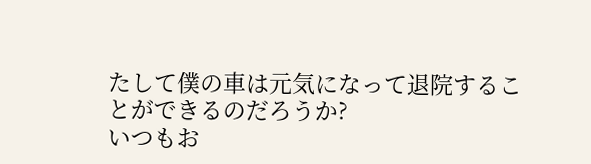たして僕の車は元気になって退院することができるのだろうか?
いつもお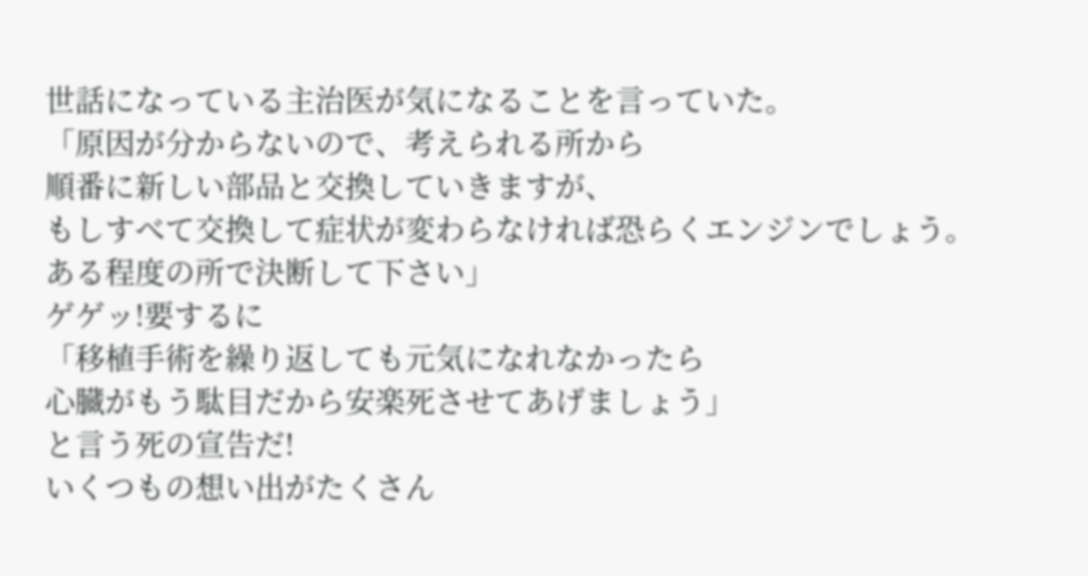世話になっている主治医が気になることを言っていた。
「原因が分からないので、考えられる所から
順番に新しい部品と交換していきますが、
もしすべて交換して症状が変わらなければ恐らくエンジンでしょう。
ある程度の所で決断して下さい」
ゲゲッ!要するに
「移植手術を繰り返しても元気になれなかったら
心臓がもう駄目だから安楽死させてあげましょう」
と言う死の宣告だ!
いくつもの想い出がたくさん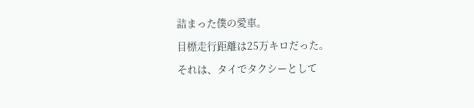詰まった僕の愛車。
目標走行距離は25万キロだった。
それは、タイでタクシーとして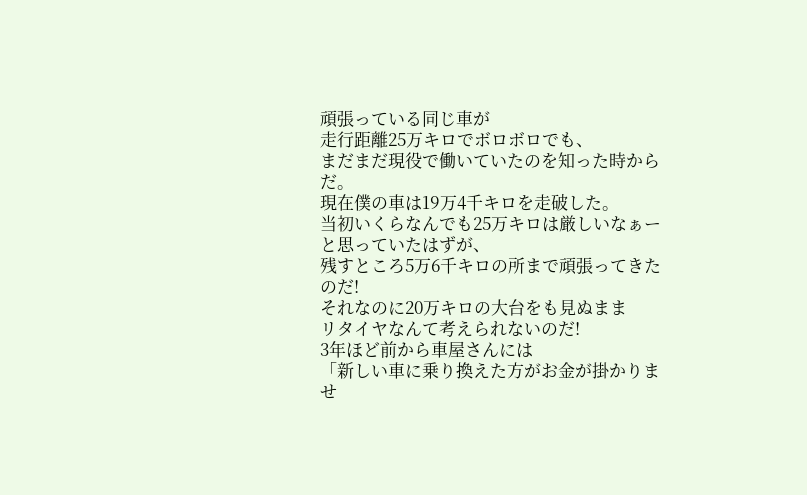頑張っている同じ車が
走行距離25万キロでボロボロでも、
まだまだ現役で働いていたのを知った時からだ。
現在僕の車は19万4千キロを走破した。
当初いくらなんでも25万キロは厳しいなぁーと思っていたはずが、
残すところ5万6千キロの所まで頑張ってきたのだ!
それなのに20万キロの大台をも見ぬまま
リタイヤなんて考えられないのだ!
3年ほど前から車屋さんには
「新しい車に乗り換えた方がお金が掛かりませ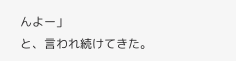んよー」
と、言われ続けてきた。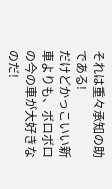それは重々承知の助である!
だけどかっこいい新車よりも、ボロボロの今の車が大好きなのだ!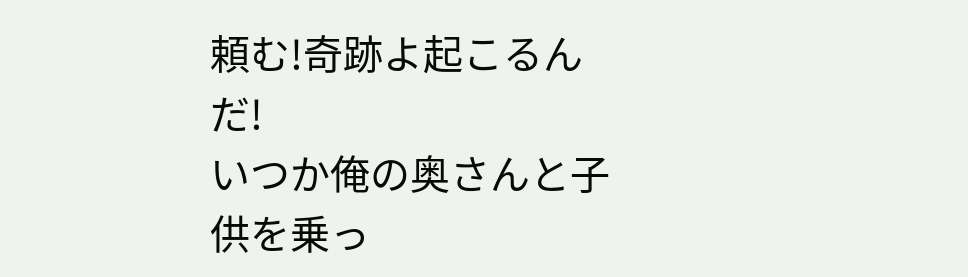頼む!奇跡よ起こるんだ!
いつか俺の奥さんと子供を乗っ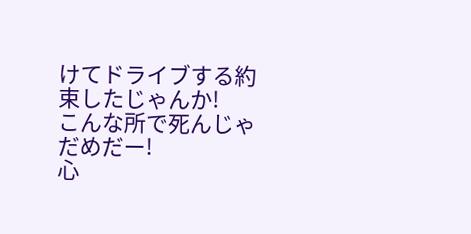けてドライブする約束したじゃんか!
こんな所で死んじゃだめだー!
心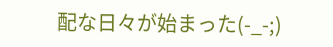配な日々が始まった(-_-;)